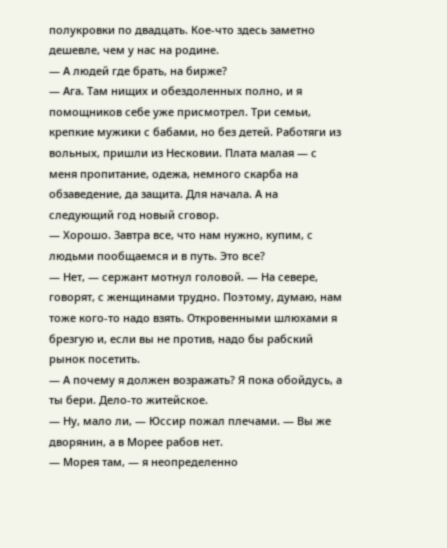полукровки по двадцать. Кое-что здесь заметно дешевле, чем у нас на родине.
— А людей где брать, на бирже?
— Ага. Там нищих и обездоленных полно, и я помощников себе уже присмотрел. Три семьи, крепкие мужики с бабами, но без детей. Работяги из вольных, пришли из Несковии. Плата малая — с меня пропитание, одежа, немного скарба на обзаведение, да защита. Для начала. А на следующий год новый сговор.
— Хорошо. Завтра все, что нам нужно, купим, с людьми пообщаемся и в путь. Это все?
— Нет, — сержант мотнул головой. — На севере, говорят, с женщинами трудно. Поэтому, думаю, нам тоже кого-то надо взять. Откровенными шлюхами я брезгую и, если вы не против, надо бы рабский рынок посетить.
— А почему я должен возражать? Я пока обойдусь, а ты бери. Дело-то житейское.
— Ну, мало ли, — Юссир пожал плечами. — Вы же дворянин, а в Морее рабов нет.
— Морея там, — я неопределенно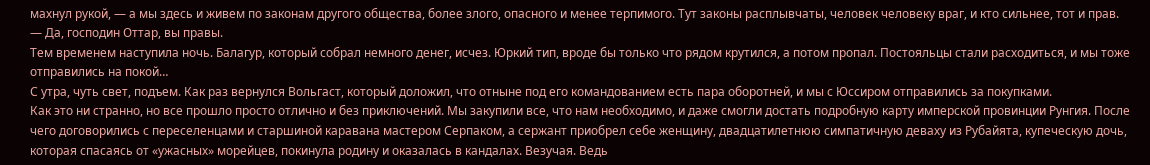махнул рукой, — а мы здесь и живем по законам другого общества, более злого, опасного и менее терпимого. Тут законы расплывчаты, человек человеку враг, и кто сильнее, тот и прав.
— Да, господин Оттар, вы правы.
Тем временем наступила ночь. Балагур, который собрал немного денег, исчез. Юркий тип, вроде бы только что рядом крутился, а потом пропал. Постояльцы стали расходиться, и мы тоже отправились на покой…
С утра, чуть свет, подъем. Как раз вернулся Вольгаст, который доложил, что отныне под его командованием есть пара оборотней, и мы с Юссиром отправились за покупками.
Как это ни странно, но все прошло просто отлично и без приключений. Мы закупили все, что нам необходимо, и даже смогли достать подробную карту имперской провинции Рунгия. После чего договорились с переселенцами и старшиной каравана мастером Серпаком, а сержант приобрел себе женщину, двадцатилетнюю симпатичную деваху из Рубайята, купеческую дочь, которая спасаясь от «ужасных» морейцев, покинула родину и оказалась в кандалах. Везучая. Ведь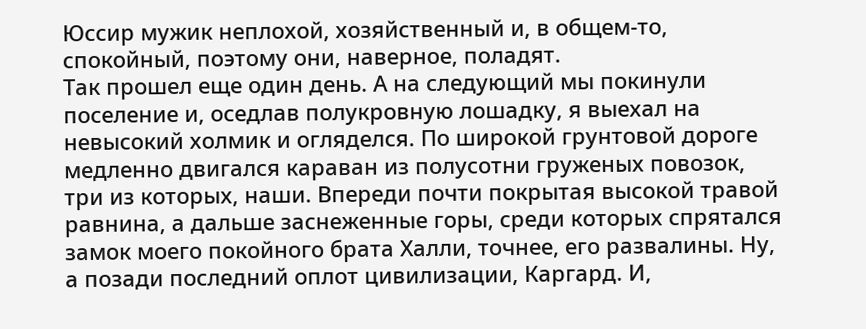Юссир мужик неплохой, хозяйственный и, в общем-то, спокойный, поэтому они, наверное, поладят.
Так прошел еще один день. А на следующий мы покинули поселение и, оседлав полукровную лошадку, я выехал на невысокий холмик и огляделся. По широкой грунтовой дороге медленно двигался караван из полусотни груженых повозок, три из которых, наши. Впереди почти покрытая высокой травой равнина, а дальше заснеженные горы, среди которых спрятался замок моего покойного брата Халли, точнее, его развалины. Ну, а позади последний оплот цивилизации, Каргард. И,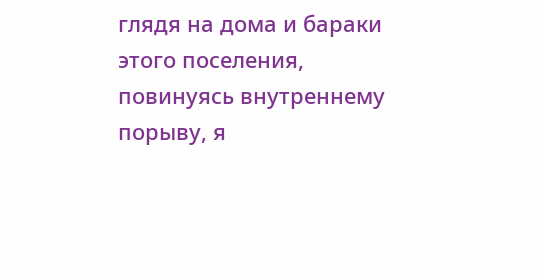глядя на дома и бараки этого поселения, повинуясь внутреннему порыву, я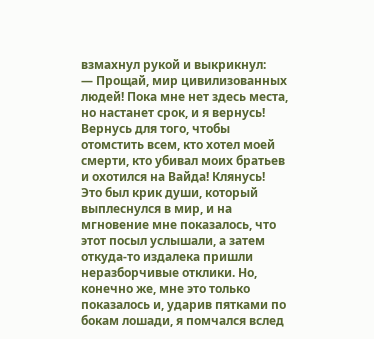взмахнул рукой и выкрикнул:
— Прощай, мир цивилизованных людей! Пока мне нет здесь места, но настанет срок, и я вернусь! Вернусь для того, чтобы отомстить всем, кто хотел моей смерти, кто убивал моих братьев и охотился на Вайда! Клянусь!
Это был крик души, который выплеснулся в мир, и на мгновение мне показалось, что этот посыл услышали, а затем откуда-то издалека пришли неразборчивые отклики. Но, конечно же, мне это только показалось и, ударив пятками по бокам лошади, я помчался вслед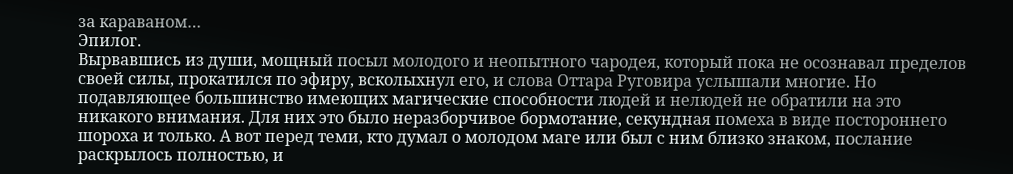за караваном…
Эпилог.
Вырвавшись из души, мощный посыл молодого и неопытного чародея, который пока не осознавал пределов своей силы, прокатился по эфиру, всколыхнул его, и слова Оттара Руговира услышали многие. Но подавляющее большинство имеющих магические способности людей и нелюдей не обратили на это никакого внимания. Для них это было неразборчивое бормотание, секундная помеха в виде постороннего шороха и только. А вот перед теми, кто думал о молодом маге или был с ним близко знаком, послание раскрылось полностью, и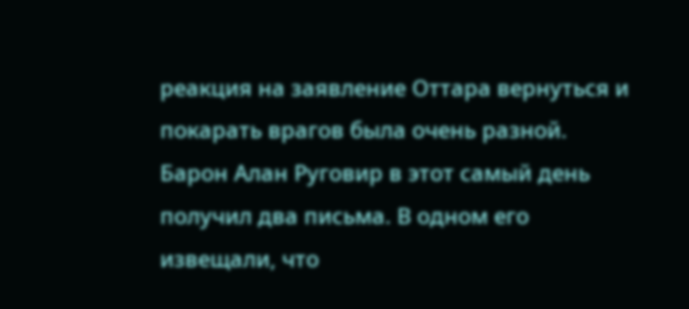реакция на заявление Оттара вернуться и покарать врагов была очень разной.
Барон Алан Руговир в этот самый день получил два письма. В одном его извещали, что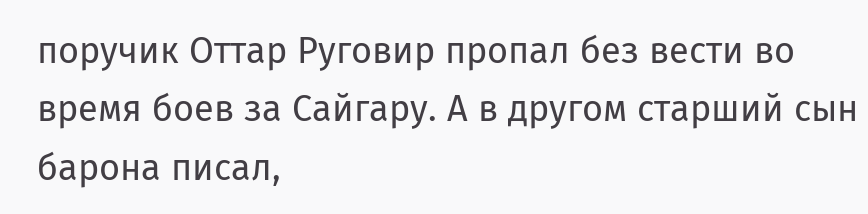поручик Оттар Руговир пропал без вести во время боев за Сайгару. А в другом старший сын барона писал,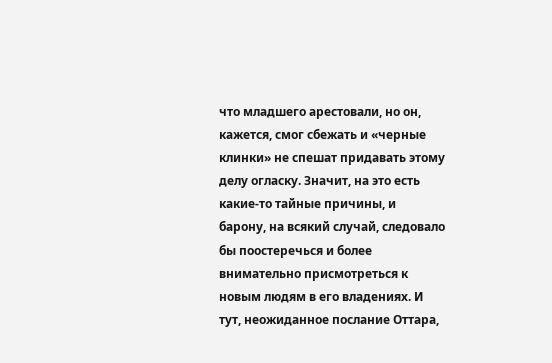что младшего арестовали, но он, кажется, смог сбежать и «черные клинки» не спешат придавать этому делу огласку. Значит, на это есть какие-то тайные причины, и барону, на всякий случай, следовало бы поостеречься и более внимательно присмотреться к новым людям в его владениях. И тут, неожиданное послание Оттара,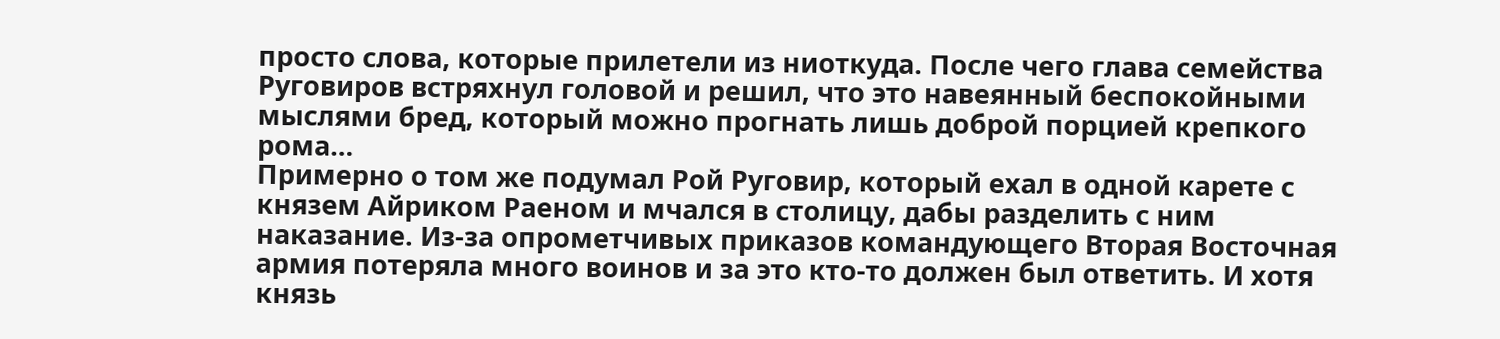просто слова, которые прилетели из ниоткуда. После чего глава семейства Руговиров встряхнул головой и решил, что это навеянный беспокойными мыслями бред, который можно прогнать лишь доброй порцией крепкого рома…
Примерно о том же подумал Рой Руговир, который ехал в одной карете с князем Айриком Раеном и мчался в столицу, дабы разделить с ним наказание. Из-за опрометчивых приказов командующего Вторая Восточная армия потеряла много воинов и за это кто-то должен был ответить. И хотя князь